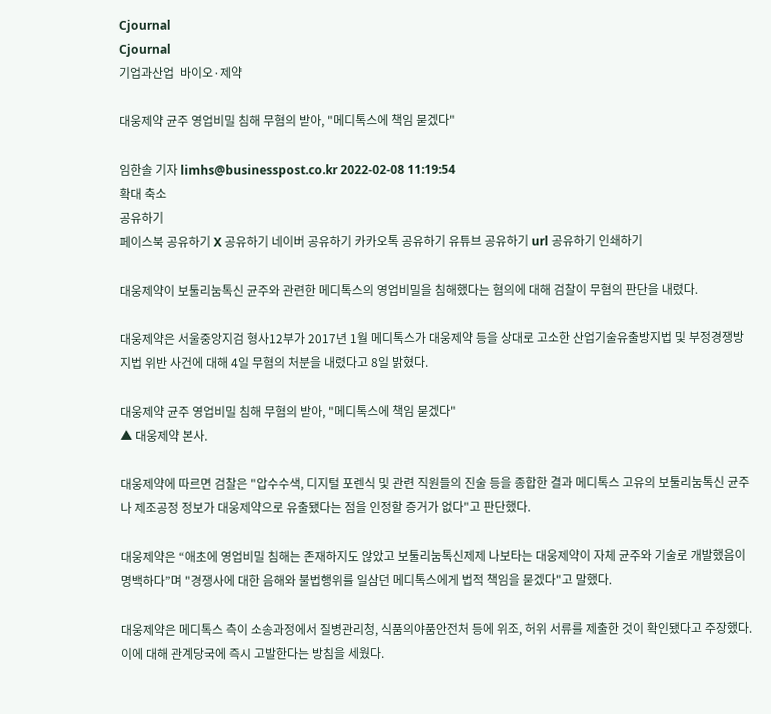Cjournal
Cjournal
기업과산업  바이오·제약

대웅제약 균주 영업비밀 침해 무혐의 받아, "메디톡스에 책임 묻겠다"

임한솔 기자 limhs@businesspost.co.kr 2022-02-08 11:19:54
확대 축소
공유하기
페이스북 공유하기 X 공유하기 네이버 공유하기 카카오톡 공유하기 유튜브 공유하기 url 공유하기 인쇄하기

대웅제약이 보툴리눔톡신 균주와 관련한 메디톡스의 영업비밀을 침해했다는 혐의에 대해 검찰이 무혐의 판단을 내렸다.

대웅제약은 서울중앙지검 형사12부가 2017년 1월 메디톡스가 대웅제약 등을 상대로 고소한 산업기술유출방지법 및 부정경쟁방지법 위반 사건에 대해 4일 무혐의 처분을 내렸다고 8일 밝혔다.

대웅제약 균주 영업비밀 침해 무혐의 받아, "메디톡스에 책임 묻겠다"
▲ 대웅제약 본사.

대웅제약에 따르면 검찰은 "압수수색, 디지털 포렌식 및 관련 직원들의 진술 등을 종합한 결과 메디톡스 고유의 보툴리눔톡신 균주나 제조공정 정보가 대웅제약으로 유출됐다는 점을 인정할 증거가 없다"고 판단했다.

대웅제약은 “애초에 영업비밀 침해는 존재하지도 않았고 보툴리눔톡신제제 나보타는 대웅제약이 자체 균주와 기술로 개발했음이 명백하다”며 "경쟁사에 대한 음해와 불법행위를 일삼던 메디톡스에게 법적 책임을 묻겠다"고 말했다.

대웅제약은 메디톡스 측이 소송과정에서 질병관리청, 식품의야품안전처 등에 위조, 허위 서류를 제출한 것이 확인됐다고 주장했다. 이에 대해 관계당국에 즉시 고발한다는 방침을 세웠다.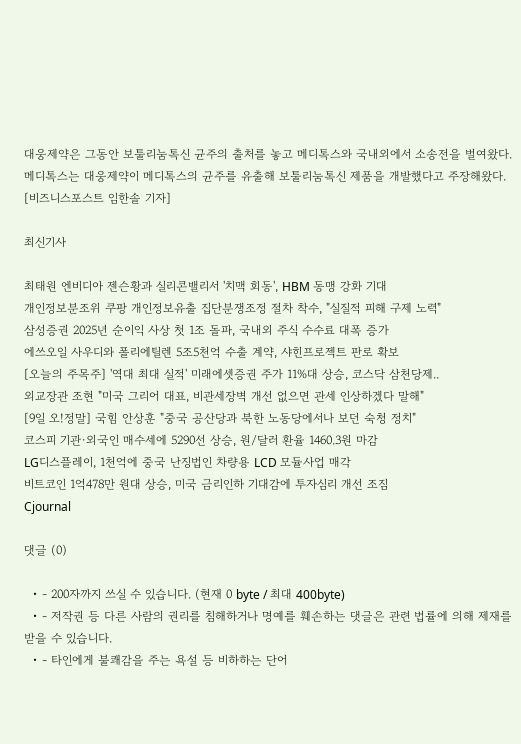대웅제약은 그동안 보툴리눔톡신 균주의 출처를 놓고 메디톡스와 국내외에서 소송전을 벌여왔다. 메디톡스는 대웅제약이 메디톡스의 균주를 유출해 보툴리눔톡신 제품을 개발했다고 주장해왔다. [비즈니스포스트 임한솔 기자]

최신기사

최태원 엔비디아 젠슨황과 실리콘밸리서 '치맥 회동', HBM 동맹 강화 기대
개인정보분조위 쿠팡 개인정보유출 집단분쟁조정 절차 착수, "실질적 피해 구제 노력"
삼성증권 2025년 순이익 사상 첫 1조 돌파, 국내외 주식 수수료 대폭 증가
에쓰오일 사우디와 폴리에틸렌 5조5천억 수출 계약, 샤힌프로젝트 판로 확보
[오늘의 주목주] '역대 최대 실적' 미래에셋증권 주가 11%대 상승, 코스닥 삼천당제..
외교장관 조현 "미국 그리어 대표, 비관세장벽 개선 없으면 관세 인상하겠다 말해"
[9일 오!정말] 국힘 안상훈 "중국 공산당과 북한 노동당에서나 보던 숙청 정치"
코스피 기관·외국인 매수세에 5290선 상승, 원/달러 환율 1460.3원 마감
LG디스플레이, 1천억에 중국 난징법인 차량용 LCD 모듈사업 매각
비트코인 1억478만 원대 상승, 미국 금리인하 기대감에 투자심리 개선 조짐
Cjournal

댓글 (0)

  • - 200자까지 쓰실 수 있습니다. (현재 0 byte / 최대 400byte)
  • - 저작권 등 다른 사람의 권리를 침해하거나 명예를 훼손하는 댓글은 관련 법률에 의해 제재를 받을 수 있습니다.
  • - 타인에게 불쾌감을 주는 욕설 등 비하하는 단어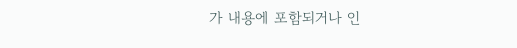가 내용에 포함되거나 인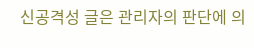신공격성 글은 관리자의 판단에 의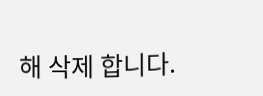해 삭제 합니다.